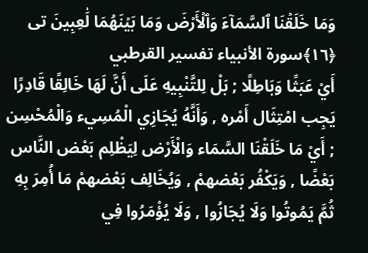وَمَا خَلَقۡنَا ٱلسَّمَآءَ وَٱلۡأَرۡضَ وَمَا بَيۡنَهُمَا لَٰعِبِينَ تى
﴿١٦﴾سورة الأنبياء تفسير القرطبي
أَيْ عَبَثًا وَبَاطِلًا ; بَلْ لِلتَّنْبِيهِ عَلَى أَنَّ لَهَا خَالِقًا قَادِرًا يَجِب امْتِثَال أَمْره , وَأَنَّهُ يُجَازِي الْمُسِيء وَالْمُحْسِن ; أَيْ مَا خَلَقْنَا السَّمَاء وَالْأَرْض لِيَظْلِم بَعْض النَّاس بَعْضًا , وَيَكْفُر بَعْضهمْ , وَيُخَالِف بَعْضهمْ مَا أُمِرَ بِهِ ثُمَّ يَمُوتُوا وَلَا يُجَازُوا , وَلَا يُؤْمَرُوا فِي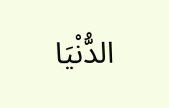الدُّنْيَا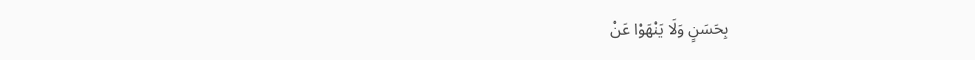بِحَسَنٍ وَلَا يَنْهَوْا عَنْ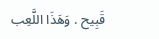قَبِيح . وَهَذَا اللَّعِب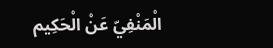الْمَنْفِيّ عَنْ الْحَكِيم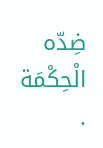ضِدّه الْحِكْمَة .